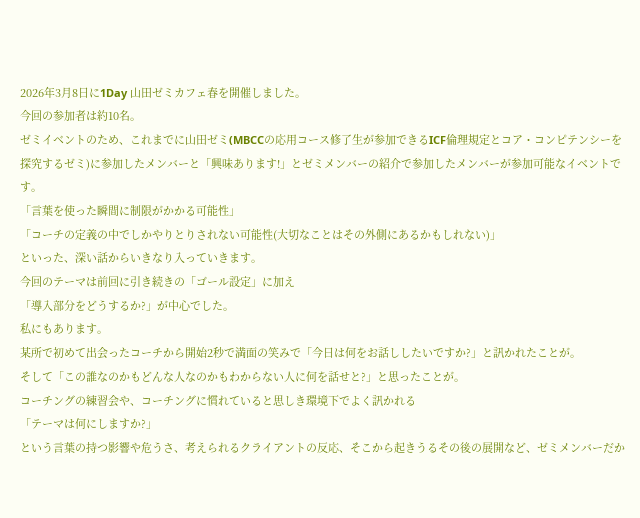2026年3月8日に1Day 山田ゼミカフェ春を開催しました。
今回の参加者は約10名。
ゼミイベントのため、これまでに山田ゼミ(MBCCの応用コース修了生が参加できるICF倫理規定とコア・コンピテンシーを探究するゼミ)に参加したメンバーと「興味あります!」とゼミメンバーの紹介で参加したメンバーが参加可能なイベントです。
「言葉を使った瞬間に制限がかかる可能性」
「コーチの定義の中でしかやりとりされない可能性(大切なことはその外側にあるかもしれない)」
といった、深い話からいきなり入っていきます。
今回のテーマは前回に引き続きの「ゴール設定」に加え
「導入部分をどうするか?」が中心でした。
私にもあります。
某所で初めて出会ったコーチから開始2秒で満面の笑みで「今日は何をお話ししたいですか?」と訊かれたことが。
そして「この誰なのかもどんな人なのかもわからない人に何を話せと?」と思ったことが。
コーチングの練習会や、コーチングに慣れていると思しき環境下でよく訊かれる
「テーマは何にしますか?」
という言葉の持つ影響や危うさ、考えられるクライアントの反応、そこから起きうるその後の展開など、ゼミメンバーだか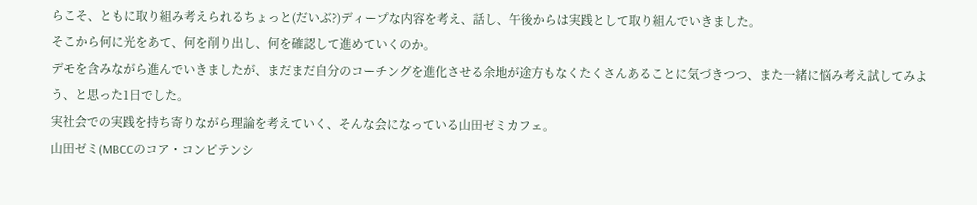らこそ、ともに取り組み考えられるちょっと(だいぶ?)ディープな内容を考え、話し、午後からは実践として取り組んでいきました。
そこから何に光をあて、何を削り出し、何を確認して進めていくのか。
デモを含みながら進んでいきましたが、まだまだ自分のコーチングを進化させる余地が途方もなくたくさんあることに気づきつつ、また一緒に悩み考え試してみよう、と思った1日でした。
実社会での実践を持ち寄りながら理論を考えていく、そんな会になっている山田ゼミカフェ。
山田ゼミ(MBCCのコア・コンピテンシ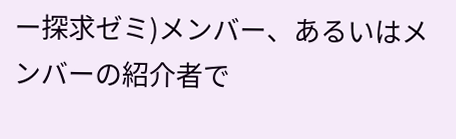ー探求ゼミ)メンバー、あるいはメンバーの紹介者で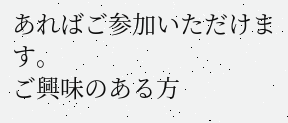あればご参加いただけます。
ご興味のある方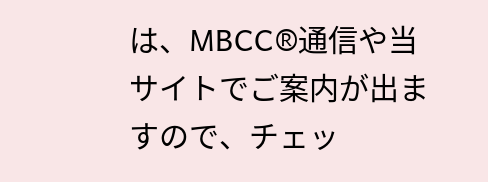は、MBCC®通信や当サイトでご案内が出ますので、チェッ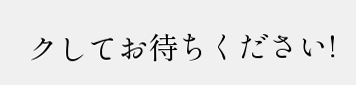クしてお待ちください!